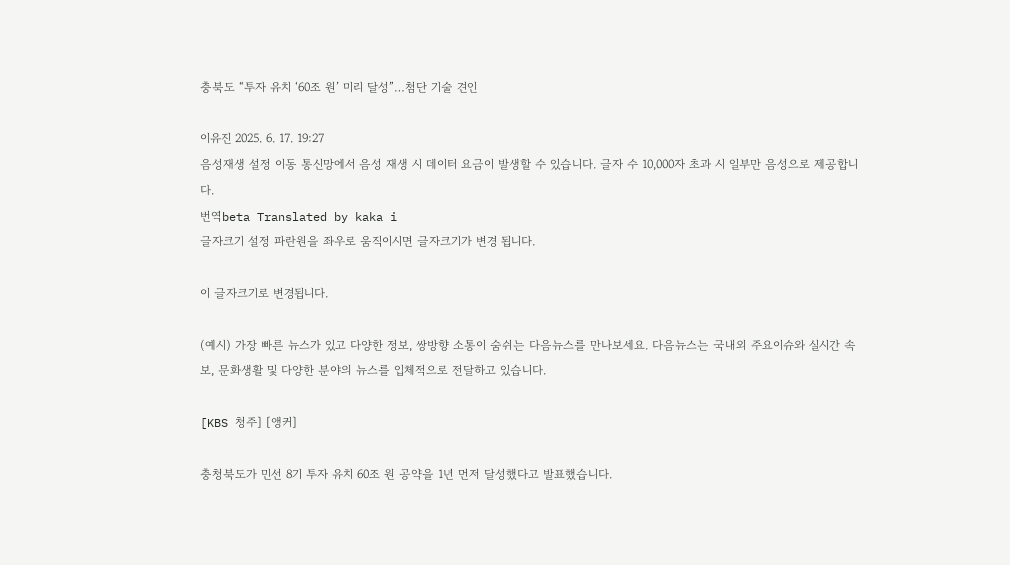충북도 “투자 유치 ‘60조 원’ 미리 달성”…첨단 기술 견인

이유진 2025. 6. 17. 19:27
음성재생 설정 이동 통신망에서 음성 재생 시 데이터 요금이 발생할 수 있습니다. 글자 수 10,000자 초과 시 일부만 음성으로 제공합니다.
번역beta Translated by kaka i
글자크기 설정 파란원을 좌우로 움직이시면 글자크기가 변경 됩니다.

이 글자크기로 변경됩니다.

(예시) 가장 빠른 뉴스가 있고 다양한 정보, 쌍방향 소통이 숨쉬는 다음뉴스를 만나보세요. 다음뉴스는 국내외 주요이슈와 실시간 속보, 문화생활 및 다양한 분야의 뉴스를 입체적으로 전달하고 있습니다.

[KBS 청주] [앵커]

충청북도가 민선 8기 투자 유치 60조 원 공약을 1년 먼저 달성했다고 발표했습니다.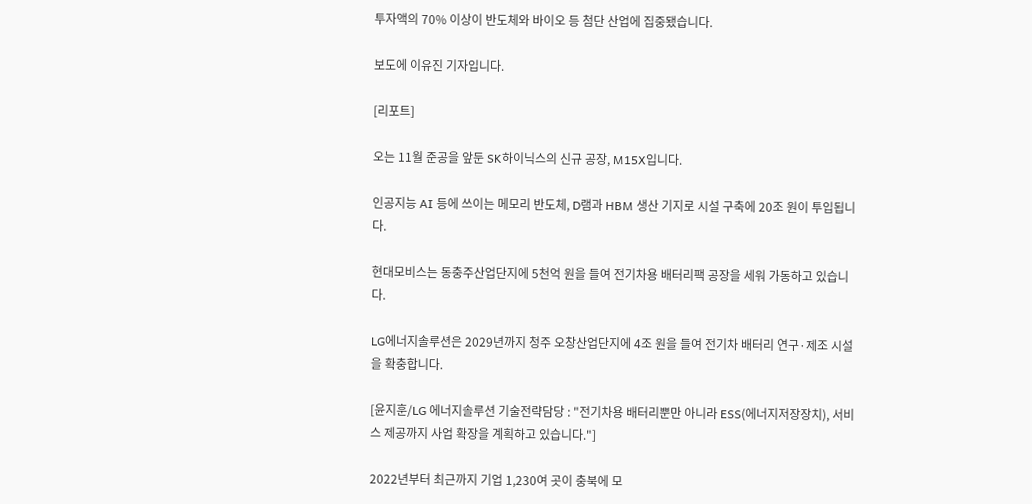투자액의 70% 이상이 반도체와 바이오 등 첨단 산업에 집중됐습니다.

보도에 이유진 기자입니다.

[리포트]

오는 11월 준공을 앞둔 SK하이닉스의 신규 공장, M15X입니다.

인공지능 AI 등에 쓰이는 메모리 반도체, D램과 HBM 생산 기지로 시설 구축에 20조 원이 투입됩니다.

현대모비스는 동충주산업단지에 5천억 원을 들여 전기차용 배터리팩 공장을 세워 가동하고 있습니다.

LG에너지솔루션은 2029년까지 청주 오창산업단지에 4조 원을 들여 전기차 배터리 연구·제조 시설을 확충합니다.

[윤지훈/LG 에너지솔루션 기술전략담당 : "전기차용 배터리뿐만 아니라 ESS(에너지저장장치), 서비스 제공까지 사업 확장을 계획하고 있습니다."]

2022년부터 최근까지 기업 1,230여 곳이 충북에 모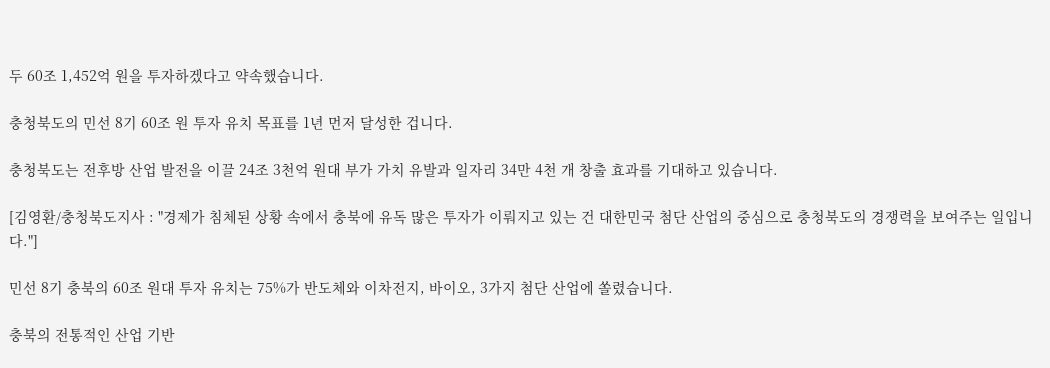두 60조 1,452억 원을 투자하겠다고 약속했습니다.

충청북도의 민선 8기 60조 원 투자 유치 목표를 1년 먼저 달성한 겁니다.

충청북도는 전후방 산업 발전을 이끌 24조 3천억 원대 부가 가치 유발과 일자리 34만 4천 개 창출 효과를 기대하고 있습니다.

[김영환/충청북도지사 : "경제가 침체된 상황 속에서 충북에 유독 많은 투자가 이뤄지고 있는 건 대한민국 첨단 산업의 중심으로 충청북도의 경쟁력을 보여주는 일입니다."]

민선 8기 충북의 60조 원대 투자 유치는 75%가 반도체와 이차전지, 바이오, 3가지 첨단 산업에 쏠렸습니다.

충북의 전통적인 산업 기반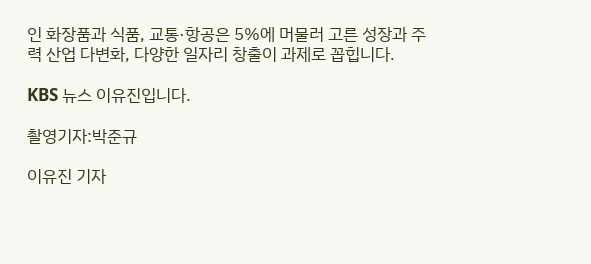인 화장품과 식품, 교통·항공은 5%에 머물러 고른 성장과 주력 산업 다변화, 다양한 일자리 창출이 과제로 꼽힙니다.

KBS 뉴스 이유진입니다.

촬영기자:박준규

이유진 기자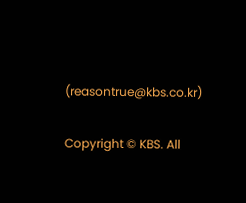(reasontrue@kbs.co.kr)

Copyright © KBS. All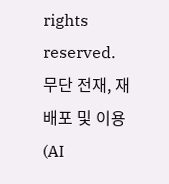rights reserved. 무단 전재, 재배포 및 이용(AI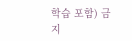학습 포함) 금지